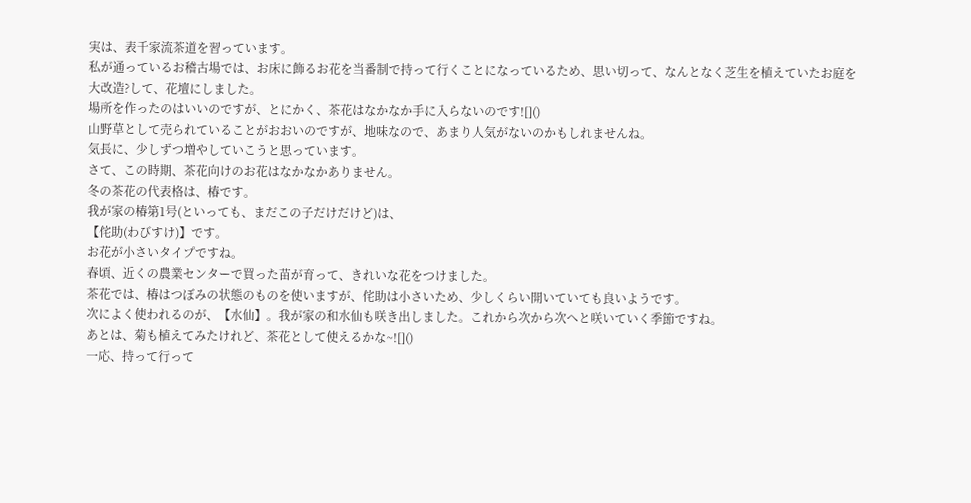実は、表千家流茶道を習っています。
私が通っているお稽古場では、お床に飾るお花を当番制で持って行くことになっているため、思い切って、なんとなく芝生を植えていたお庭を大改造?して、花壇にしました。
場所を作ったのはいいのですが、とにかく、茶花はなかなか手に入らないのです![]()
山野草として売られていることがおおいのですが、地味なので、あまり人気がないのかもしれませんね。
気長に、少しずつ増やしていこうと思っています。
さて、この時期、茶花向けのお花はなかなかありません。
冬の茶花の代表格は、椿です。
我が家の椿第1号(といっても、まだこの子だけだけど)は、
【侘助(わびすけ)】です。
お花が小さいタイプですね。
春頃、近くの農業センターで買った苗が育って、きれいな花をつけました。
茶花では、椿はつぼみの状態のものを使いますが、侘助は小さいため、少しくらい開いていても良いようです。
次によく使われるのが、【水仙】。我が家の和水仙も咲き出しました。これから次から次へと咲いていく季節ですね。
あとは、菊も植えてみたけれど、茶花として使えるかな~![]()
一応、持って行って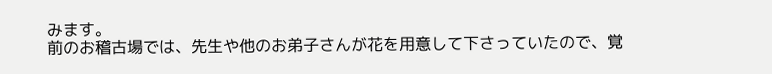みます。
前のお稽古場では、先生や他のお弟子さんが花を用意して下さっていたので、覚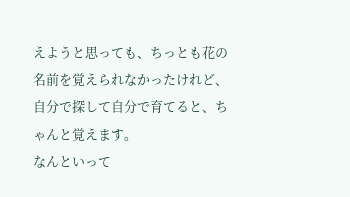えようと思っても、ちっとも花の名前を覚えられなかったけれど、自分で探して自分で育てると、ちゃんと覚えます。
なんといって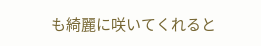も綺麗に咲いてくれると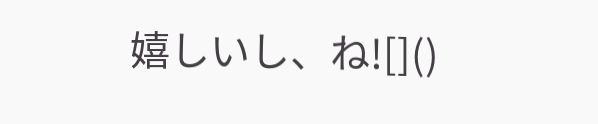嬉しいし、ね![]()